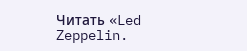Читать «Led Zeppelin.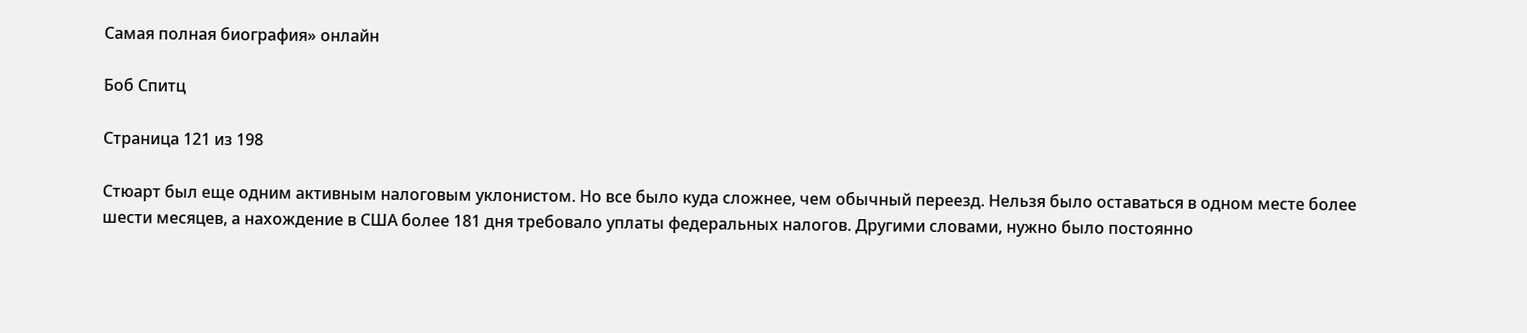Самая полная биография» онлайн

Боб Спитц

Страница 121 из 198

Стюарт был еще одним активным налоговым уклонистом. Но все было куда сложнее, чем обычный переезд. Нельзя было оставаться в одном месте более шести месяцев, а нахождение в США более 181 дня требовало уплаты федеральных налогов. Другими словами, нужно было постоянно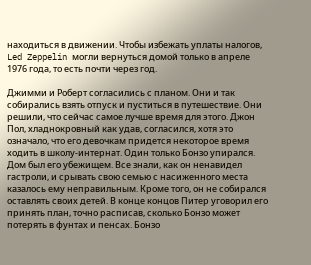находиться в движении. Чтобы избежать уплаты налогов, Led Zeppelin могли вернуться домой только в апреле 1976 года, то есть почти через год.

Джимми и Роберт согласились с планом. Они и так собирались взять отпуск и пуститься в путешествие. Они решили, что сейчас самое лучше время для этого. Джон Пол, хладнокровный как удав, согласился, хотя это означало, что его девочкам придется некоторое время ходить в школу-интернат. Один только Бонзо упирался. Дом был его убежищем. Все знали, как он ненавидел гастроли, и срывать свою семью с насиженного места казалось ему неправильным. Кроме того, он не собирался оставлять своих детей. В конце концов Питер уговорил его принять план, точно расписав, сколько Бонзо может потерять в фунтах и пенсах. Бонзо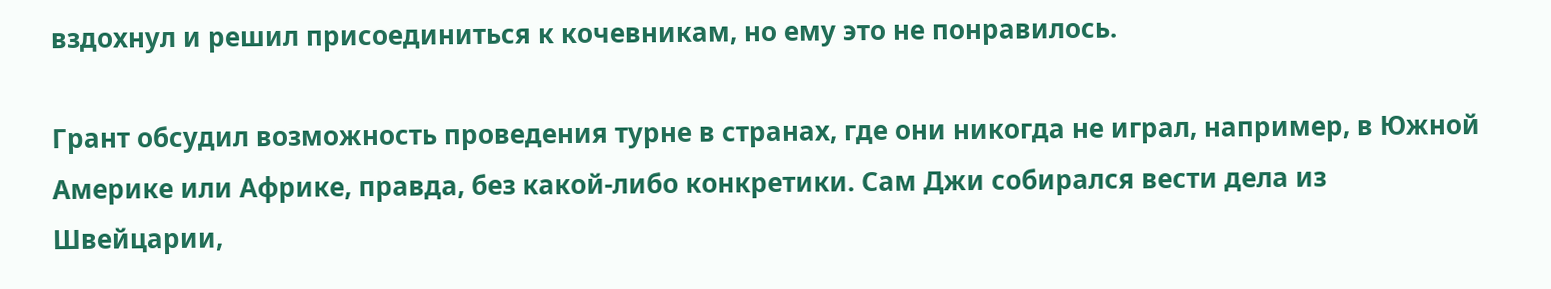вздохнул и решил присоединиться к кочевникам, но ему это не понравилось.

Грант обсудил возможность проведения турне в странах, где они никогда не играл, например, в Южной Америке или Африке, правда, без какой-либо конкретики. Сам Джи собирался вести дела из Швейцарии,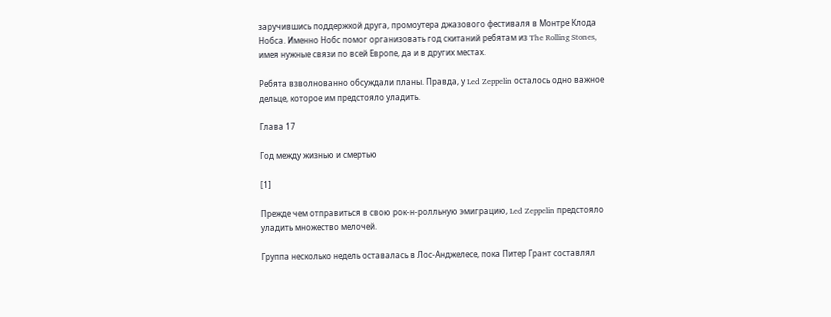заручившись поддержкой друга, промоутера джазового фестиваля в Монтре Клода Нобса. Именно Нобс помог организовать год скитаний ребятам из The Rolling Stones, имея нужные связи по всей Европе, да и в других местах.

Ребята взволнованно обсуждали планы. Правда, у Led Zeppelin осталось одно важное дельце, которое им предстояло уладить.

Глава 17

Год между жизнью и смертью

[1]

Прежде чем отправиться в свою рок-н-ролльную эмиграцию, Led Zeppelin предстояло уладить множество мелочей.

Группа несколько недель оставалась в Лос-Анджелесе, пока Питер Грант составлял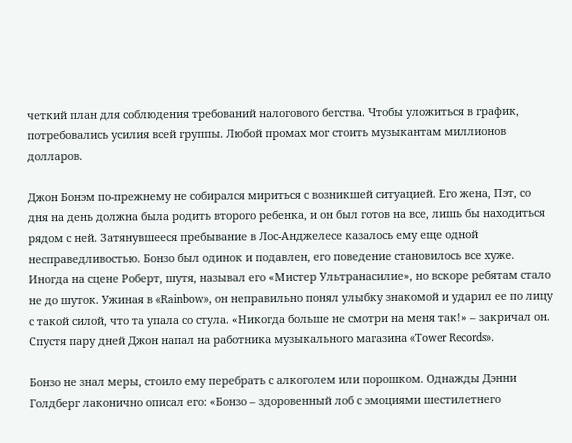четкий план для соблюдения требований налогового бегства. Чтобы уложиться в график, потребовались усилия всей группы. Любой промах мог стоить музыкантам миллионов долларов.

Джон Бонэм по-прежнему не собирался мириться с возникшей ситуацией. Его жена, Пэт, со дня на день должна была родить второго ребенка, и он был готов на все, лишь бы находиться рядом с ней. Затянувшееся пребывание в Лос-Анджелесе казалось ему еще одной несправедливостью. Бонзо был одинок и подавлен, его поведение становилось все хуже. Иногда на сцене Роберт, шутя, называл его «Мистер Ультранасилие», но вскоре ребятам стало не до шуток. Ужиная в «Rainbow», он неправильно понял улыбку знакомой и ударил ее по лицу с такой силой, что та упала со стула. «Никогда больше не смотри на меня так!» – закричал он. Спустя пару дней Джон напал на работника музыкального магазина «Tower Records».

Бонзо не знал меры, стоило ему перебрать с алкоголем или порошком. Однажды Дэнни Голдберг лаконично описал его: «Бонзо – здоровенный лоб с эмоциями шестилетнего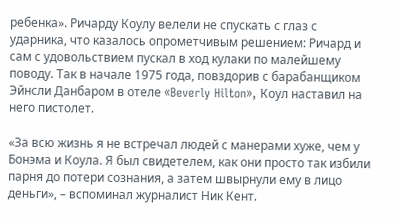ребенка». Ричарду Коулу велели не спускать с глаз с ударника, что казалось опрометчивым решением: Ричард и сам с удовольствием пускал в ход кулаки по малейшему поводу. Так в начале 1975 года, повздорив с барабанщиком Эйнсли Данбаром в отеле «Beverly Hilton», Коул наставил на него пистолет.

«За всю жизнь я не встречал людей с манерами хуже, чем у Бонэма и Коула. Я был свидетелем, как они просто так избили парня до потери сознания, а затем швырнули ему в лицо деньги», – вспоминал журналист Ник Кент.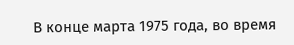В конце марта 1975 года, во время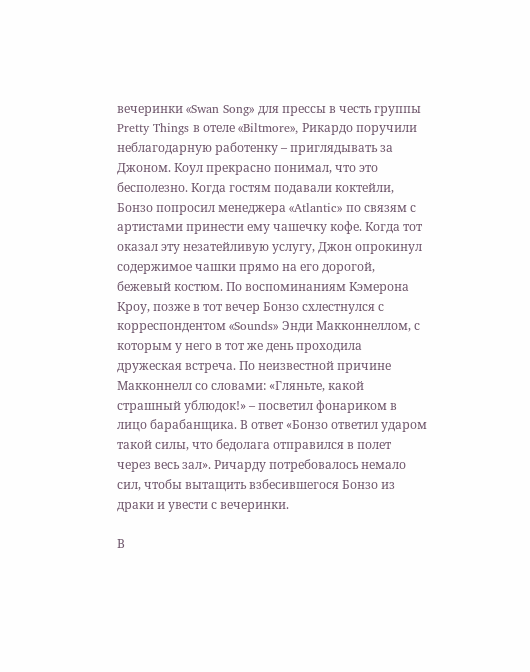вечеринки «Swan Song» для прессы в честь группы Pretty Things в отеле «Biltmore», Рикардо поручили неблагодарную работенку – приглядывать за Джоном. Коул прекрасно понимал, что это бесполезно. Когда гостям подавали коктейли, Бонзо попросил менеджера «Atlantic» по связям с артистами принести ему чашечку кофе. Когда тот оказал эту незатейливую услугу, Джон опрокинул содержимое чашки прямо на его дорогой, бежевый костюм. По воспоминаниям Кэмерона Кроу, позже в тот вечер Бонзо схлестнулся с корреспондентом «Sounds» Энди Макконнеллом, с которым у него в тот же день проходила дружеская встреча. По неизвестной причине Макконнелл со словами: «Гляньте, какой страшный ублюдок!» – посветил фонариком в лицо барабанщика. В ответ «Бонзо ответил ударом такой силы, что бедолага отправился в полет через весь зал». Ричарду потребовалось немало сил, чтобы вытащить взбесившегося Бонзо из драки и увести с вечеринки.

В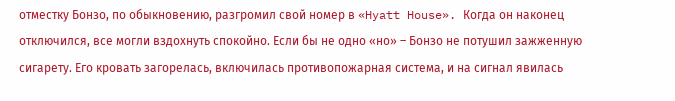отместку Бонзо, по обыкновению, разгромил свой номер в «Hyatt House». Когда он наконец отключился, все могли вздохнуть спокойно. Если бы не одно «но» – Бонзо не потушил зажженную сигарету. Его кровать загорелась, включилась противопожарная система, и на сигнал явилась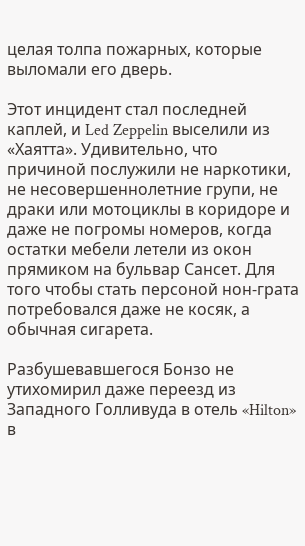целая толпа пожарных, которые выломали его дверь.

Этот инцидент стал последней каплей, и Led Zeppelin выселили из «Хаятта». Удивительно, что причиной послужили не наркотики, не несовершеннолетние групи, не драки или мотоциклы в коридоре и даже не погромы номеров, когда остатки мебели летели из окон прямиком на бульвар Сансет. Для того чтобы стать персоной нон-грата потребовался даже не косяк, а обычная сигарета.

Разбушевавшегося Бонзо не утихомирил даже переезд из Западного Голливуда в отель «Hilton» в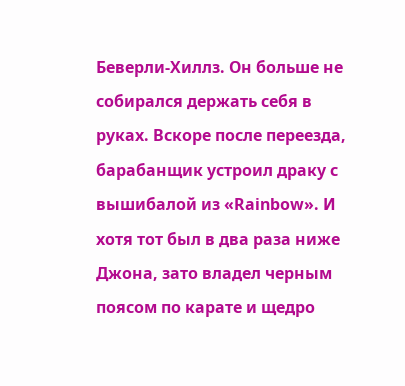Беверли-Хиллз. Он больше не собирался держать себя в руках. Вскоре после переезда, барабанщик устроил драку с вышибалой из «Rainbow». И хотя тот был в два раза ниже Джона, зато владел черным поясом по карате и щедро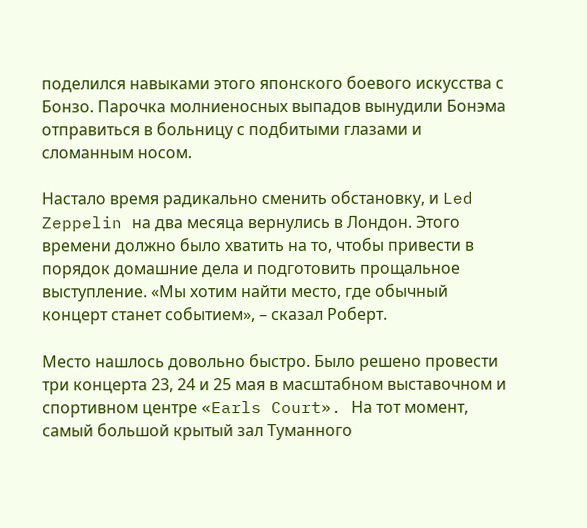поделился навыками этого японского боевого искусства с Бонзо. Парочка молниеносных выпадов вынудили Бонэма отправиться в больницу с подбитыми глазами и сломанным носом.

Настало время радикально сменить обстановку, и Led Zeppelin на два месяца вернулись в Лондон. Этого времени должно было хватить на то, чтобы привести в порядок домашние дела и подготовить прощальное выступление. «Мы хотим найти место, где обычный концерт станет событием», – сказал Роберт.

Место нашлось довольно быстро. Было решено провести три концерта 23, 24 и 25 мая в масштабном выставочном и спортивном центре «Earls Court». На тот момент, самый большой крытый зал Туманного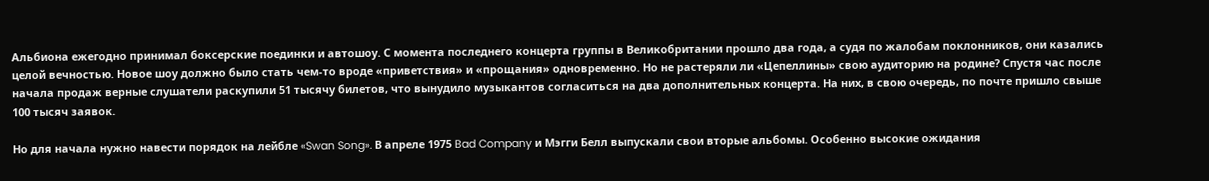Альбиона ежегодно принимал боксерские поединки и автошоу. С момента последнего концерта группы в Великобритании прошло два года, а судя по жалобам поклонников, они казались целой вечностью. Новое шоу должно было стать чем-то вроде «приветствия» и «прощания» одновременно. Но не растеряли ли «Цепеллины» свою аудиторию на родине? Спустя час после начала продаж верные слушатели раскупили 51 тысячу билетов, что вынудило музыкантов согласиться на два дополнительных концерта. На них, в свою очередь, по почте пришло свыше 100 тысяч заявок.

Но для начала нужно навести порядок на лейбле «Swan Song». В апреле 1975 Bad Company и Мэгги Белл выпускали свои вторые альбомы. Особенно высокие ожидания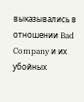выказывались в отношении Bad Company и их убойных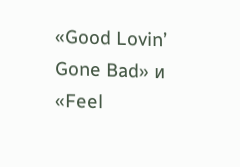«Good Lovin’ Gone Bad» и «Feel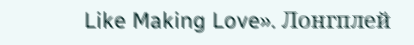Like Making Love». Лонгплей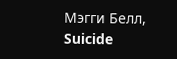Мэгги Белл, Suicide